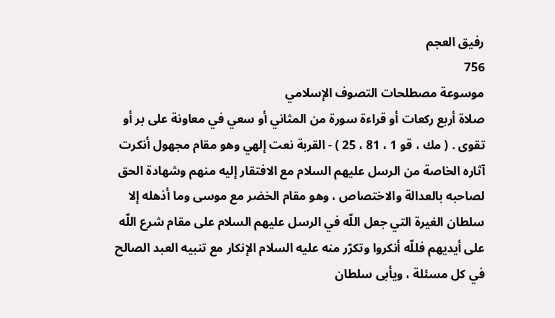رفيق العجم
756
موسوعة مصطلحات التصوف الإسلامي
صلاة أربع ركعات أو قراءة سورة من المثاني أو سعي في معاونة على بر أو تقوى . ( مك ، قو 1 ، 81 ، 25 ) - القربة نعت إلهي وهو مقام مجهول أنكرت آثاره الخاصة من الرسل عليهم السلام مع الافتقار إليه منهم وشهادة الحق لصاحبه بالعدالة والاختصاص ، وهو مقام الخضر مع موسى وما أذهله إلا سلطان الغيرة التي جعل اللّه في الرسل عليهم السلام على مقام شرع اللّه على أيديهم فللّه أنكروا وتكرّر منه عليه السلام الإنكار مع تنبيه العبد الصالح في كل مسئلة ، ويأبى سلطان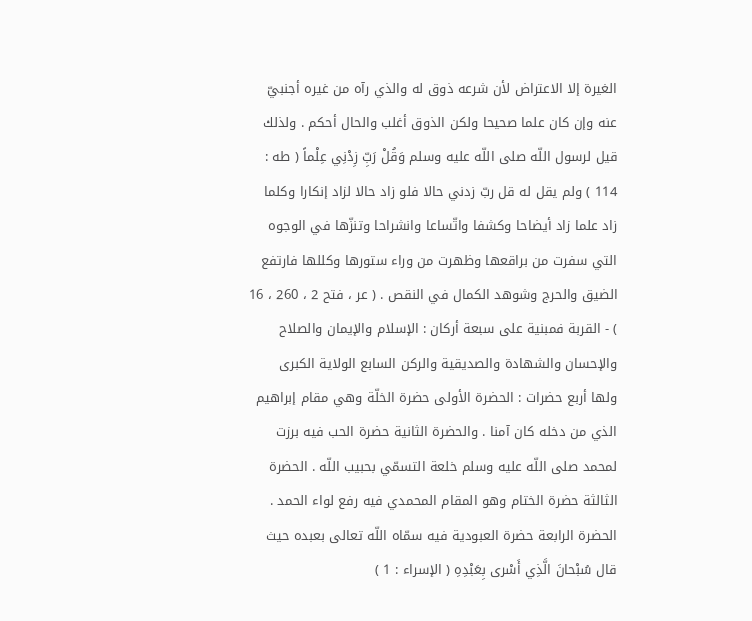الغيرة إلا الاعتراض لأن شرعه ذوق له والذي رآه من غيره أجنبيّ عنه وإن كان علما صحيحا ولكن الذوق أغلب والحال أحكم . ولذلك قيل لرسول اللّه صلى اللّه عليه وسلم وَقُلْ رَبِّ زِدْنِي عِلْماً ( طه : 114 ) ولم يقل له قل ربّ زدني حالا فلو زاد حالا لزاد إنكارا وكلما زاد علما زاد أيضاحا وكشفا واتّساعا وانشراحا وتنزّها في الوجوه التي سفرت من براقعها وظهرت من وراء ستورها وكللها فارتفع الضيق والحرج وشوهد الكمال في النقص . ( عر ، فتح 2 ، 260 ، 16 ) - القربة فمبنية على سبعة أركان : الإسلام والإيمان والصلاح والإحسان والشهادة والصديقية والركن السابع الولاية الكبرى ولها أربع حضرات : الحضرة الأولى حضرة الخلّة وهي مقام إبراهيم الذي من دخله كان آمنا . والحضرة الثانية حضرة الحب فيه برزت لمحمد صلى اللّه عليه وسلم خلعة التسمّي بحبيب اللّه . الحضرة الثالثة حضرة الختام وهو المقام المحمدي فيه رفع لواء الحمد . الحضرة الرابعة حضرة العبودية فيه سمّاه اللّه تعالى بعبده حيث قال سُبْحانَ الَّذِي أَسْرى بِعَبْدِهِ ( الإسراء : 1 )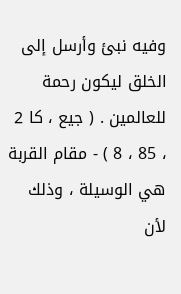وفيه نبئ وأرسل إلى الخلق ليكون رحمة للعالمين . ( جيع ، كا 2 ، 85 ، 8 ) - مقام القربة هي الوسيلة ، وذلك لأن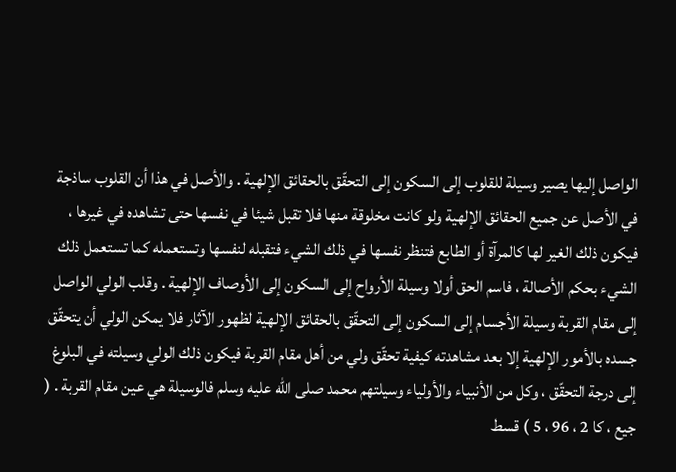الواصل إليها يصير وسيلة للقلوب إلى السكون إلى التحقّق بالحقائق الإلهية . والأصل في هذا أن القلوب ساذجة في الأصل عن جميع الحقائق الإلهية ولو كانت مخلوقة منها فلا تقبل شيئا في نفسها حتى تشاهده في غيرها ، فيكون ذلك الغير لها كالمرآة أو الطابع فتنظر نفسها في ذلك الشيء فتقبله لنفسها وتستعمله كما تستعمل ذلك الشيء بحكم الأصالة ، فاسم الحق أولا وسيلة الأرواح إلى السكون إلى الأوصاف الإلهية . وقلب الولي الواصل إلى مقام القربة وسيلة الأجسام إلى السكون إلى التحقّق بالحقائق الإلهية لظهور الآثار فلا يمكن الولي أن يتحقّق جسده بالأمور الإلهية إلا بعد مشاهدته كيفية تحقّق ولي من أهل مقام القربة فيكون ذلك الولي وسيلته في البلوغ إلى درجة التحقّق ، وكل من الأنبياء والأولياء وسيلتهم محمد صلى اللّه عليه وسلم فالوسيلة هي عين مقام القربة . ( جيع ، كا 2 ، 96 ، 5 ) قسط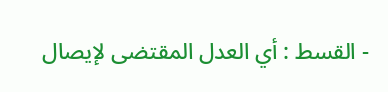- القسط : أي العدل المقتضى لإيصال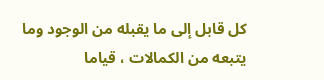كل قابل إلى ما يقبله من الوجود وما يتبعه من الكمالات ، قياما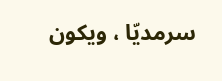سرمديّا ، ويكون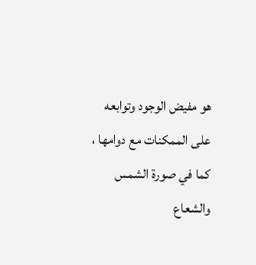هو مفيض الوجود وتوابعه على الممكنات مع دوامها ، كما في صورة الشمس والشعاع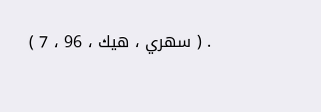. ( سهري ، هيك ، 96 ، 7 )